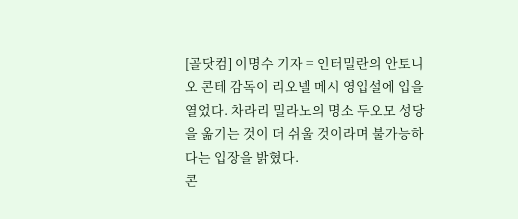[골닷컴] 이명수 기자 = 인터밀란의 안토니오 콘테 감독이 리오넬 메시 영입설에 입을 열었다. 차라리 밀라노의 명소 두오모 성당을 옮기는 것이 더 쉬울 것이라며 불가능하다는 입장을 밝혔다.
콘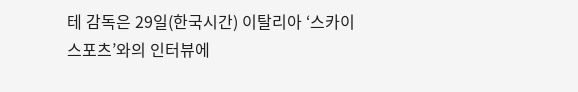테 감독은 29일(한국시간) 이탈리아 ‘스카이스포츠’와의 인터뷰에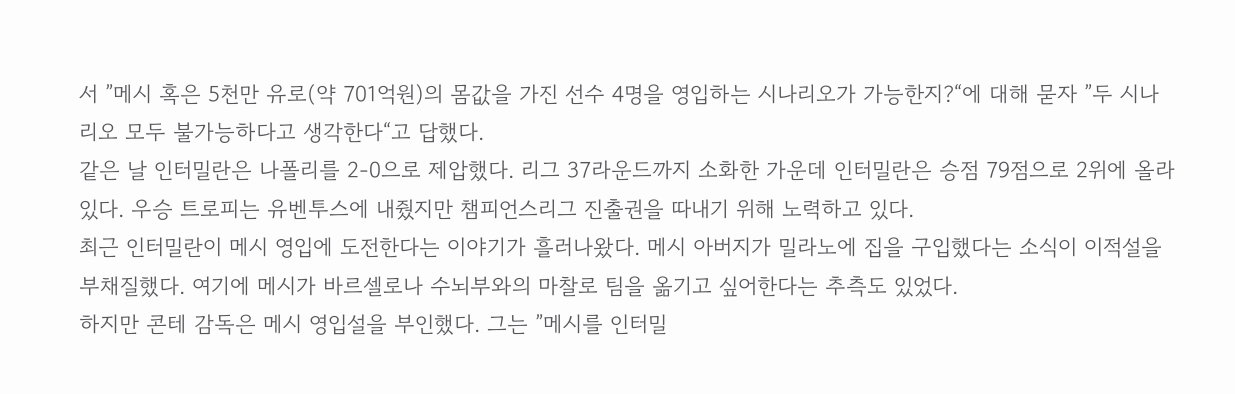서 ”메시 혹은 5천만 유로(약 701억원)의 몸값을 가진 선수 4명을 영입하는 시나리오가 가능한지?“에 대해 묻자 ”두 시나리오 모두 불가능하다고 생각한다“고 답했다.
같은 날 인터밀란은 나폴리를 2-0으로 제압했다. 리그 37라운드까지 소화한 가운데 인터밀란은 승점 79점으로 2위에 올라있다. 우승 트로피는 유벤투스에 내줬지만 챔피언스리그 진출권을 따내기 위해 노력하고 있다.
최근 인터밀란이 메시 영입에 도전한다는 이야기가 흘러나왔다. 메시 아버지가 밀라노에 집을 구입했다는 소식이 이적설을 부채질했다. 여기에 메시가 바르셀로나 수뇌부와의 마찰로 팀을 옮기고 싶어한다는 추측도 있었다.
하지만 콘테 감독은 메시 영입설을 부인했다. 그는 ”메시를 인터밀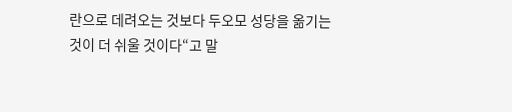란으로 데려오는 것보다 두오모 성당을 옮기는 것이 더 쉬울 것이다“고 말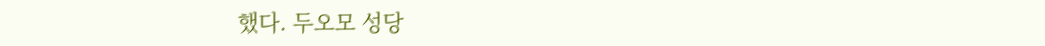했다. 두오모 성당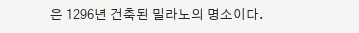은 1296년 건축된 밀라노의 명소이다.